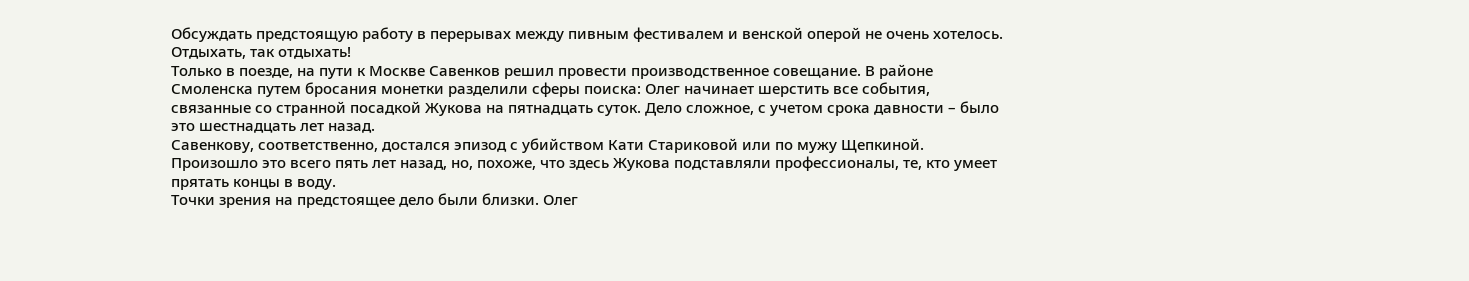Обсуждать предстоящую работу в перерывах между пивным фестивалем и венской оперой не очень хотелось. Отдыхать, так отдыхать!
Только в поезде, на пути к Москве Савенков решил провести производственное совещание. В районе Смоленска путем бросания монетки разделили сферы поиска: Олег начинает шерстить все события, связанные со странной посадкой Жукова на пятнадцать суток. Дело сложное, с учетом срока давности – было это шестнадцать лет назад.
Савенкову, соответственно, достался эпизод с убийством Кати Стариковой или по мужу Щепкиной. Произошло это всего пять лет назад, но, похоже, что здесь Жукова подставляли профессионалы, те, кто умеет прятать концы в воду.
Точки зрения на предстоящее дело были близки. Олег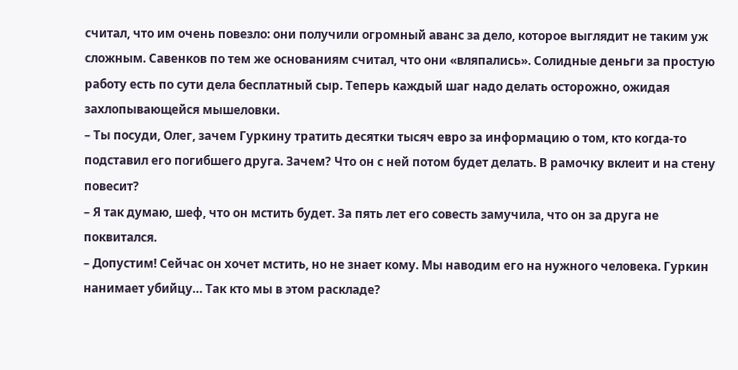считал, что им очень повезло: они получили огромный аванс за дело, которое выглядит не таким уж сложным. Савенков по тем же основаниям считал, что они «вляпались». Солидные деньги за простую работу есть по сути дела бесплатный сыр. Теперь каждый шаг надо делать осторожно, ожидая захлопывающейся мышеловки.
– Ты посуди, Олег, зачем Гуркину тратить десятки тысяч евро за информацию о том, кто когда-то подставил его погибшего друга. Зачем? Что он с ней потом будет делать. В рамочку вклеит и на стену повесит?
– Я так думаю, шеф, что он мстить будет. За пять лет его совесть замучила, что он за друга не поквитался.
– Допустим! Сейчас он хочет мстить, но не знает кому. Мы наводим его на нужного человека. Гуркин нанимает убийцу… Так кто мы в этом раскладе?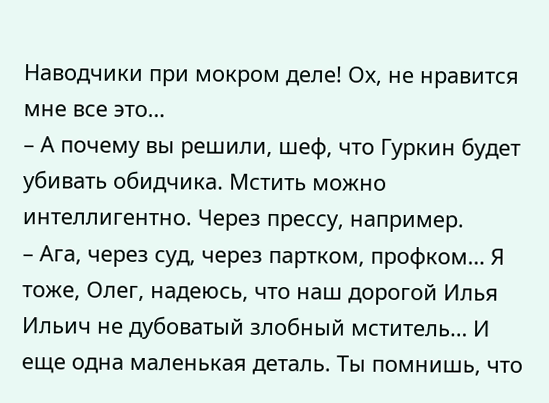Наводчики при мокром деле! Ох, не нравится мне все это…
– А почему вы решили, шеф, что Гуркин будет убивать обидчика. Мстить можно интеллигентно. Через прессу, например.
– Ага, через суд, через партком, профком… Я тоже, Олег, надеюсь, что наш дорогой Илья Ильич не дубоватый злобный мститель… И еще одна маленькая деталь. Ты помнишь, что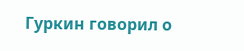Гуркин говорил о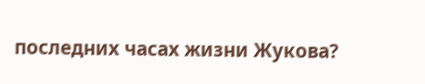последних часах жизни Жукова?